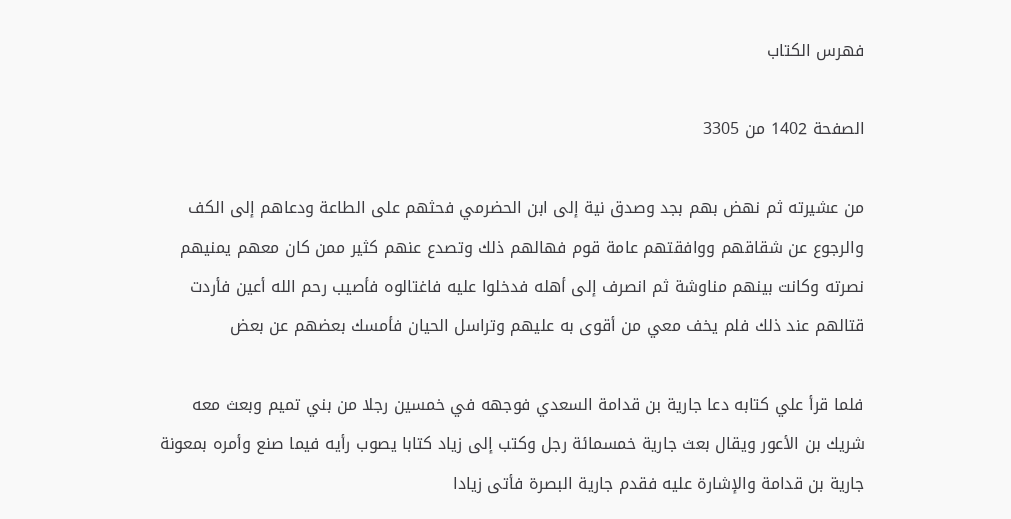فهرس الكتاب

الصفحة 1402 من 3305

من عشيرته ثم نهض بهم بجد وصدق نية إلى ابن الحضرمي فحثهم على الطاعة ودعاهم إلى الكف والرجوع عن شقاقهم ووافقتهم عامة قوم فهالهم ذلك وتصدع عنهم كثير ممن كان معهم يمنيهم نصرته وكانت بينهم مناوشة ثم انصرف إلى أهله فدخلوا عليه فاغتالوه فأصيب رحم الله أعين فأردت قتالهم عند ذلك فلم يخف معي من أقوى به عليهم وتراسل الحيان فأمسك بعضهم عن بعض

فلما قرأ علي كتابه دعا جارية بن قدامة السعدي فوجهه في خمسين رجلا من بني تميم وبعث معه شريك بن الأعور ويقال بعث جارية خمسمائة رجل وكتب إلى زياد كتابا يصوب رأيه فيما صنع وأمره بمعونة جارية بن قدامة والإشارة عليه فقدم جارية البصرة فأتى زيادا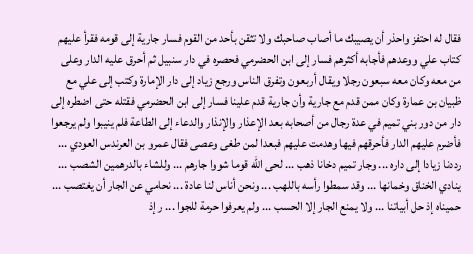فقال له احتفز واحذر أن يصيبك ما أصاب صاحبك ولا تثقن بأحد من القوم فسار جارية إلى قومه فقرأ عليهم كتاب علي ووعدهم فأجابه أكثرهم فسار إلى ابن الحضرمي فحصره في دار سنبيل ثم أحرق عليه الدار وعلى من معه وكان معه سبعون رجلا ويقال أربعون وتفرق الناس ورجع زياد إلى دار الإمارة وكتب إلى علي مع ظبيان بن عمارة وكان ممن قدم مع جارية وأن جارية قدم علينا فسار إلى ابن الحضرمي فقتله حتى اضطره إلى دار من دور بني تميم في عدة رجال من أصحابه بعد الإعذار والإنذار والدعاء إلى الطاعة فلم ينيبوا ولم يرجعوا فأضرم عليهم الدار فأحرقهم فيها وهدمت عليهم فبعدا لمن طغى وعصى فقال عمرو بن العرندس العودي ... رددنا زيادا إلى داره ... وجار تميم دخانا ذهب ... لحى الله قوما شووا جارهم ... وللشاء بالدرهمين الشصب ... ينادي الخناق وخمانها ... وقد سمطوا رأسه باللهب ... ونحن أناس لنا عادة ... نحامي عن الجار أن يغتصب ... حميناه إذ حل أبياتنا ... ولا يمنع الجار إلا الحسب ... ولم يعرفوا حرمة للجوا ... ر إذ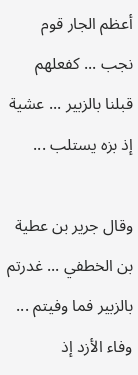أعظم الجار قوم نجب ... كفعلهم قبلنا بالزبير ... عشية إذ بزه يستلب ...

وقال جرير بن عطية بن الخطفي ... غدرتم بالزبير فما وفيتم ... وفاء الأزد إذ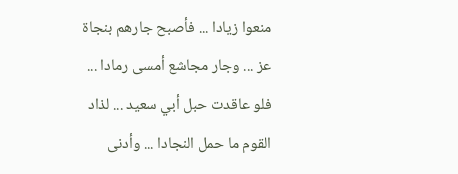منعوا زيادا ... فأصبح جارهم بنجاة عز ... وجار مجاشع أمسى رمادا ... فلو عاقدت حبل أبي سعيد ... لذاد القوم ما حمل النجادا ... وأدنى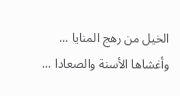الخيل من رهج المنايا ... وأغشاها الأسنة والصعادا ...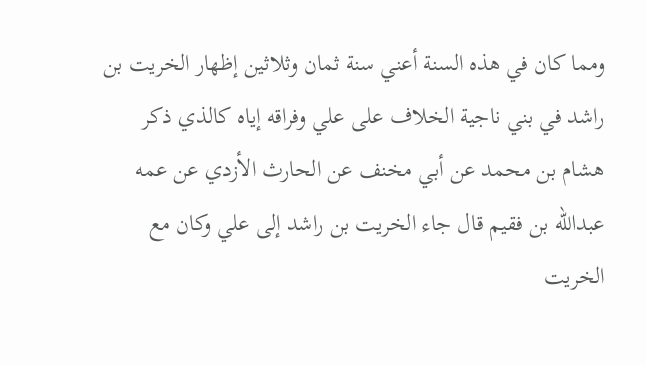ومما كان في هذه السنة أعني سنة ثمان وثلاثين إظهار الخريت بن راشد في بني ناجية الخلاف على علي وفراقه إياه كالذي ذكر هشام بن محمد عن أبي مخنف عن الحارث الأزدي عن عمه عبدالله بن فقيم قال جاء الخريت بن راشد إلى علي وكان مع الخريت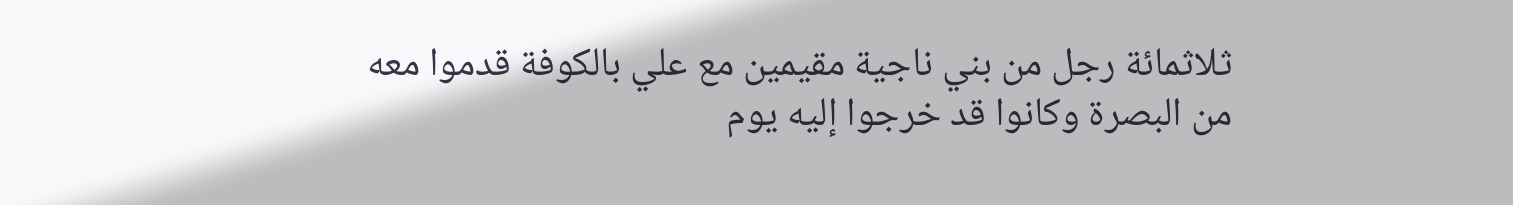ثلاثمائة رجل من بني ناجية مقيمين مع علي بالكوفة قدموا معه من البصرة وكانوا قد خرجوا إليه يوم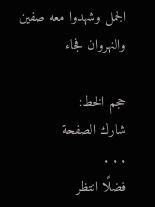الجمل وشهدوا معه صفين والنهروان فجاء

حجم الخط:
شارك الصفحة
. . .
فضلًا انتظر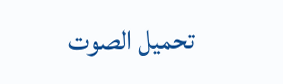تحميل الصوت